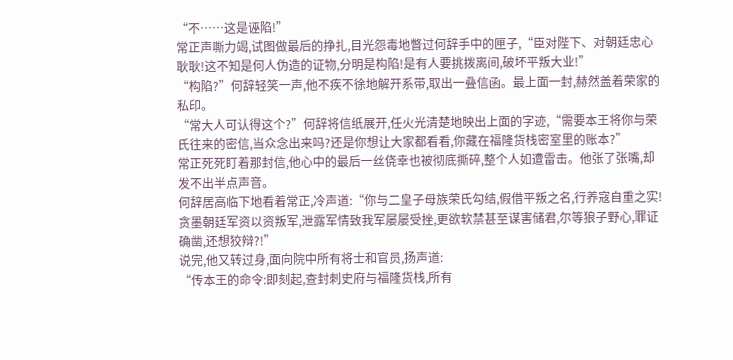“不……这是诬陷!”
常正声嘶力竭,试图做最后的挣扎,目光怨毒地瞥过何辞手中的匣子,“臣对陛下、对朝廷忠心耿耿!这不知是何人伪造的证物,分明是构陷!是有人要挑拨离间,破坏平叛大业!”
“构陷?”何辞轻笑一声,他不疾不徐地解开系带,取出一叠信函。最上面一封,赫然盖着荣家的私印。
“常大人可认得这个?”何辞将信纸展开,任火光清楚地映出上面的字迹,“需要本王将你与荣氏往来的密信,当众念出来吗?还是你想让大家都看看,你藏在福隆货栈密室里的账本?”
常正死死盯着那封信,他心中的最后一丝侥幸也被彻底撕碎,整个人如遭雷击。他张了张嘴,却发不出半点声音。
何辞居高临下地看着常正,冷声道:“你与二皇子母族荣氏勾结,假借平叛之名,行养寇自重之实!贪墨朝廷军资以资叛军,泄露军情致我军屡屡受挫,更欲软禁甚至谋害储君,尔等狼子野心,罪证确凿,还想狡辩?!”
说完,他又转过身,面向院中所有将士和官员,扬声道:
“传本王的命令:即刻起,查封刺史府与福隆货栈,所有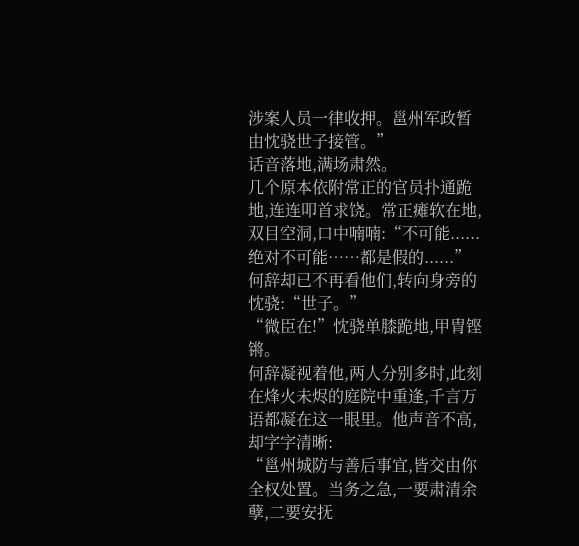涉案人员一律收押。邕州军政暂由忱骁世子接管。”
话音落地,满场肃然。
几个原本依附常正的官员扑通跪地,连连叩首求饶。常正瘫软在地,双目空洞,口中喃喃:“不可能......绝对不可能……都是假的......”
何辞却已不再看他们,转向身旁的忱骁:“世子。”
“微臣在!”忱骁单膝跪地,甲胄铿锵。
何辞凝视着他,两人分别多时,此刻在烽火未烬的庭院中重逢,千言万语都凝在这一眼里。他声音不高,却字字清晰:
“邕州城防与善后事宜,皆交由你全权处置。当务之急,一要肃清余孽,二要安抚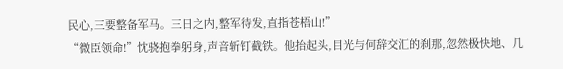民心,三要整备军马。三日之内,整军待发,直指苍梧山!”
“微臣领命!”忱骁抱拳躬身,声音斩钉截铁。他抬起头,目光与何辞交汇的刹那,忽然极快地、几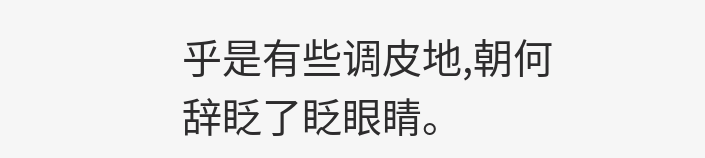乎是有些调皮地,朝何辞眨了眨眼睛。